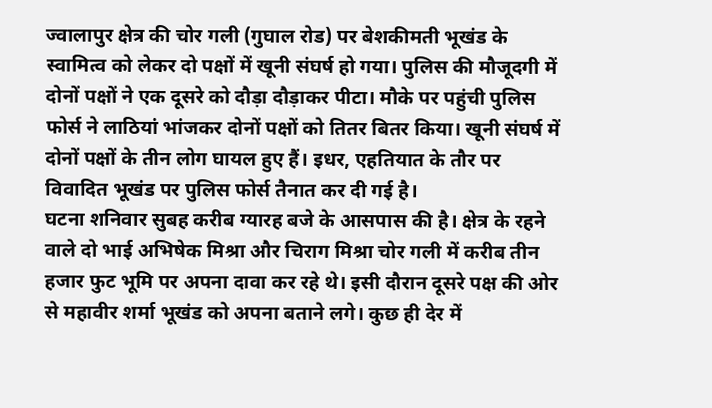ज्वालापुर क्षेत्र की चोर गली (गुघाल रोड) पर बेशकीमती भूखंड के स्वामित्व को लेकर दो पक्षों में खूनी संघर्ष हो गया। पुलिस की मौजूदगी में दोनों पक्षों ने एक दूसरे को दौड़ा दौड़ाकर पीटा। मौके पर पहुंची पुलिस फोर्स ने लाठियां भांजकर दोनों पक्षों को तितर बितर किया। खूनी संघर्ष में दोनों पक्षों के तीन लोग घायल हुए हैं। इधर, एहतियात के तौर पर विवादित भूखंड पर पुलिस फोर्स तैनात कर दी गई है।
घटना शनिवार सुबह करीब ग्यारह बजे के आसपास की है। क्षेत्र के रहने वाले दो भाई अभिषेक मिश्रा और चिराग मिश्रा चोर गली में करीब तीन हजार फुट भूमि पर अपना दावा कर रहे थे। इसी दौरान दूसरे पक्ष की ओर से महावीर शर्मा भूखंड को अपना बताने लगे। कुछ ही देर में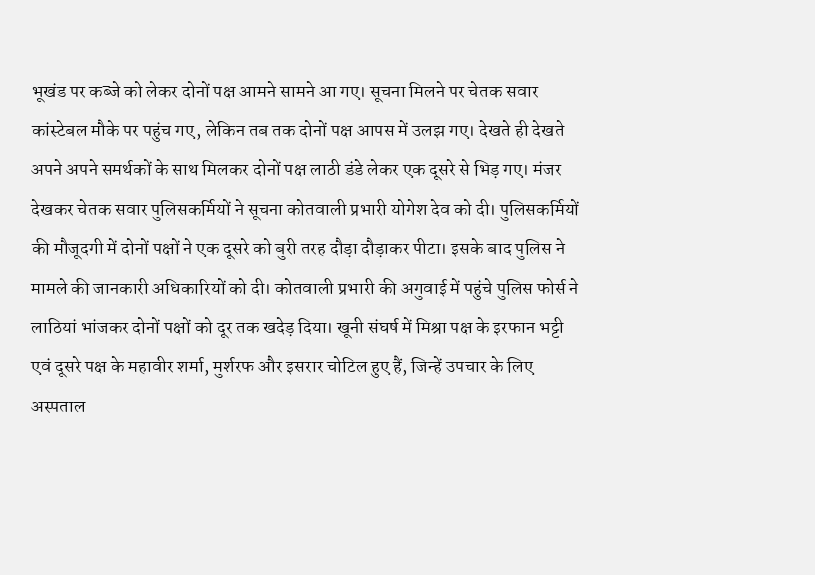भूखंड पर कब्जे को लेकर दोनों पक्ष आमने सामने आ गए। सूचना मिलने पर चेतक सवार कांस्टेबल मौके पर पहुंच गए, लेकिन तब तक दोनों पक्ष आपस में उलझ गए। देखते ही देखते अपने अपने समर्थकों के साथ मिलकर दोनों पक्ष लाठी डंडे लेकर एक दूसरे से भिड़ गए। मंजर देखकर चेतक सवार पुलिसकर्मियों ने सूचना कोतवाली प्रभारी योगेश देव को दी। पुलिसकर्मियों की मौजूदगी में दोनों पक्षों ने एक दूसरे को बुरी तरह दौड़ा दौड़ाकर पीटा। इसके बाद पुलिस ने मामले की जानकारी अधिकारियों को दी। कोतवाली प्रभारी की अगुवाई में पहुंचे पुलिस फोर्स ने लाठियां भांजकर दोनों पक्षों को दूर तक खदेड़ दिया। खूनी संघर्ष में मिश्रा पक्ष के इरफान भट्टी एवं दूसरे पक्ष के महावीर शर्मा, मुर्शरफ और इसरार चोटिल हुए हैं, जिन्हें उपचार के लिए अस्पताल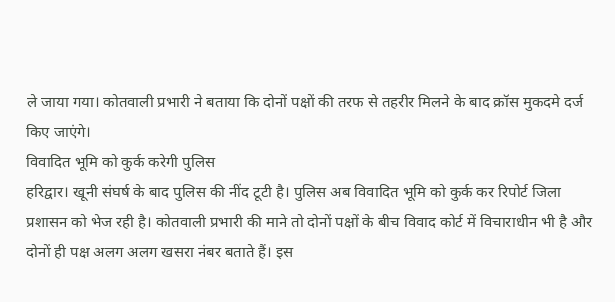ले जाया गया। कोतवाली प्रभारी ने बताया कि दोनों पक्षों की तरफ से तहरीर मिलने के बाद क्रॉस मुकदमे दर्ज किए जाएंगे।
विवादित भूमि को कुर्क करेगी पुलिस
हरिद्वार। खूनी संघर्ष के बाद पुलिस की नींद टूटी है। पुलिस अब विवादित भूमि को कुर्क कर रिपोर्ट जिला प्रशासन को भेज रही है। कोतवाली प्रभारी की माने तो दोनों पक्षों के बीच विवाद कोर्ट में विचाराधीन भी है और दोनों ही पक्ष अलग अलग खसरा नंबर बताते हैं। इस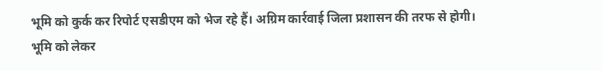भूमि को कुर्क कर रिपोर्ट एसडीएम को भेज रहे हैं। अग्रिम कार्रवाई जिला प्रशासन की तरफ से होगी।
भूमि को लेकर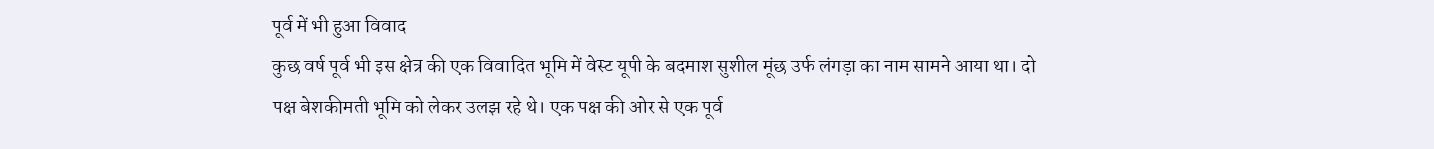पूर्व में भी हुआ विवाद
कुछ वर्ष पूर्व भी इस क्षेत्र की एक विवादित भूमि में वेस्ट यूपी के बदमाश सुशील मूंछ उर्फ लंगड़ा का नाम सामने आया था। दो पक्ष बेशकीमती भूमि को लेकर उलझ रहे थे। एक पक्ष की ओर से एक पूर्व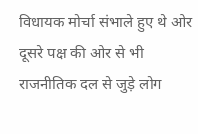विधायक मोर्चा संभाले हुए थे ओर दूसरे पक्ष की ओर से भी राजनीतिक दल से जुड़े लोग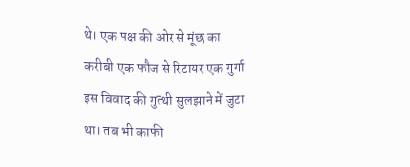थे। एक पक्ष की ओर से मूंछ का करीबी एक फौज से रिटायर एक गुर्गा इस विवाद की गुत्थी सुलझाने में जुटा था। तब भी काफी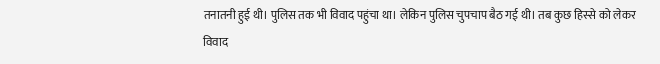तनातनी हुई थी। पुलिस तक भी विवाद पहुंचा था। लेकिन पुलिस चुपचाप बैठ गई थी। तब कुछ हिस्से को लेकर विवाद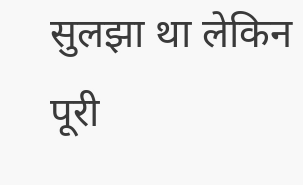सुलझा था लेकिन पूरी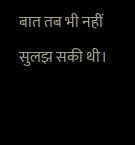बात तब भी नहीं सुलझ सकी थी।